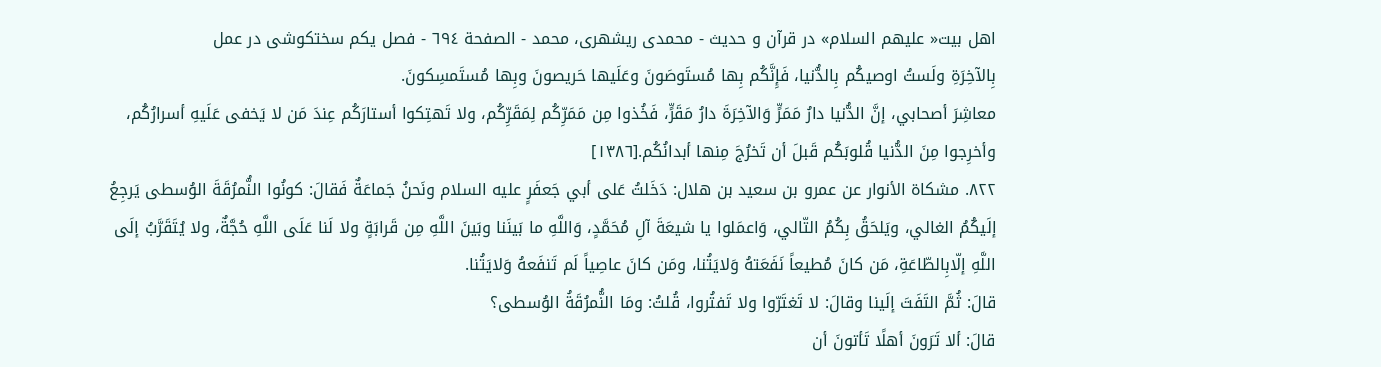اهل بيت« عليهم السلام» در قرآن و حديث - محمدی ریشهری، محمد - الصفحة ٦٩٤ - فصل يكم سختكوشى در عمل
بِالآخِرَةِ ولَستُ اوصيكُم بِالدُّنيا، فَإِنَّكُم بِها مُستَوصَونَ وعَلَيها حَريصونَ وبِها مُستَمسِكونَ.
معاشِرَ أصحابي، إنَّ الدُّنيا دارُ مَمَرٍّ وَالآخِرَةَ دارُ مَقَرٍّ، فَخُذوا مِن مَمَرِّكُم لِمَقَرِّكُم، ولا تَهتِكوا أستارَكُم عِندَ مَن لا يَخفى عَلَيهِ أسرارُكُم، وأخرِجوا مِنَ الدُّنيا قُلوبَكُم قَبلَ أن تَخرُجَ مِنها أبدانُكُم.[١٣٨٦]
٨٢٢. مشكاة الأنوار عن عمرو بن سعيد بن هلال: دَخَلتُ عَلى أبي جَعفَرٍ عليه السلام ونَحنُ جَماعَةٌ فَقالَ: كونُوا النُّمرُقَةَ الوُسطى يَرجِعُ إلَيكُمُ الغالي، ويَلحَقُ بِكُمُ التّالي، وَاعمَلوا يا شيعَةَ آلِ مُحَمَّدٍ، وَاللَّهِ ما بَينَنا وبَينَ اللَّهِ مِن قَرابَةٍ ولا لَنا عَلَى اللَّهِ حُجَّةٌ، ولا يُتَقَرَّبُ إلَى اللَّهِ إلّابِالطّاعَةِ، مَن كانَ مُطيعاً نَفَعَتهُ وَلايَتُنا، ومَن كانَ عاصِياً لَم تَنفَعهُ وَلايَتُنا.
قالَ: ثُمَّ التَفَتَ إلَينا وقالَ: لا تَغتَرّوا ولا تَفتُروا، قُلتُ: ومَا النُّمرُقَةُ الوُسطى؟
قالَ: ألا تَرَونَ أهلًا تَأتونَ أن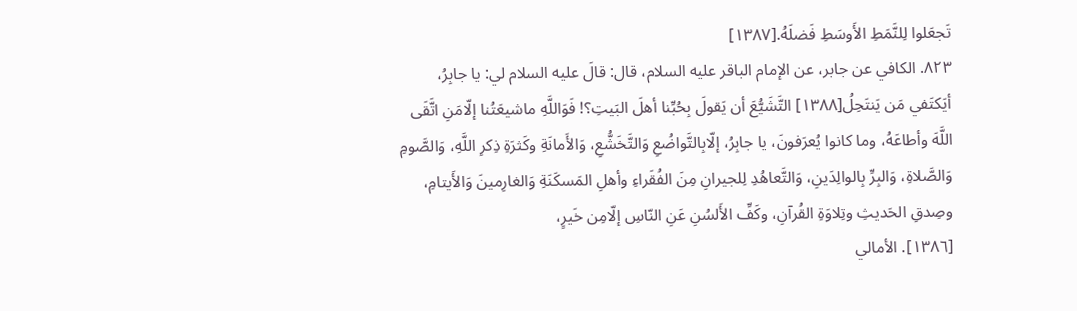تَجعَلوا لِلنَّمَطِ الأَوسَطِ فَضلَهُ.[١٣٨٧]
٨٢٣. الكافي عن جابر، عن الإمام الباقر عليه السلام، قال: قالَ عليه السلام لي: يا جابِرُ، أيَكتَفي مَن يَنتَحِلُ[١٣٨٨] التَّشَيُّعَ أن يَقولَ بِحُبِّنا أهلَ البَيتِ؟! فَوَاللَّهِ ماشيعَتُنا إلّامَنِ اتَّقَى اللَّهَ وأطاعَهُ، وما كانوا يُعرَفونَ، يا جابِرُ، إلّابِالتَّواضُعِ وَالتَّخَشُّعِ، وَالأَمانَةِ وكَثرَةِ ذِكرِ اللَّهِ، وَالصَّومِ وَالصَّلاةِ، وَالبِرِّ بِالوالِدَينِ، وَالتَّعاهُدِ لِلجيرانِ مِنَ الفُقَراءِ وأهلِ المَسكَنَةِ وَالغارِمينَ وَالأَيتامِ، وصِدقِ الحَديثِ وتِلاوَةِ القُرآنِ، وكَفِّ الأَلسُنِ عَنِ النّاسِ إلّامِن خَيرٍ،
[١٣٨٦]. الأمالي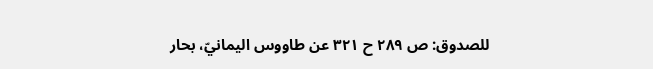للصدوق: ص ٢٨٩ ح ٣٢١ عن طاووس اليمانيّ، بحار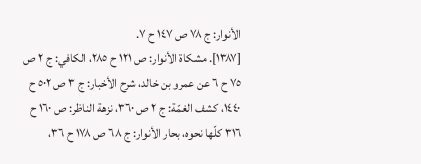الأنوار: ج ٧٨ ص ١٤٧ ح ٧.
[١٣٨٧]. مشكاة الأنوار: ص ١٢١ ح ٢٨٥، الكافي: ج ٢ ص ٧٥ ح ٦ عن عمرو بن خالد، شرح الأخبار: ج ٣ ص ٥٠٢ ح ١٤٤٠، كشف الغمّة: ج ٢ ص ٣٦٠، نزهة الناظر: ص ١٦٠ ح ٣١٦ كلّها نحوه، بحار الأنوار: ج ٦٨ ص ١٧٨ ح ٣٦،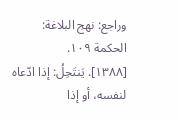وراجع: نهج البلاغة: الحكمة ١٠٩.
[١٣٨٨]. يَنتَحِلُ: إذا ادّعاه لنفسه، أو إذا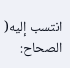انتسب إليه( الصحاح: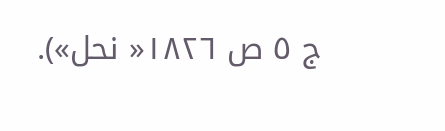ج ٥ ص ١٨٢٦« نحل»).